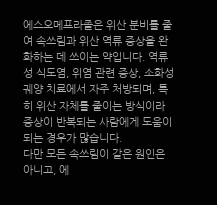에스오메프라졸은 위산 분비를 줄여 속쓰림과 위산 역류 증상을 완화하는 데 쓰이는 약입니다. 역류성 식도염, 위염 관련 증상, 소화성 궤양 치료에서 자주 처방되며, 특히 위산 자체를 줄이는 방식이라 증상이 반복되는 사람에게 도움이 되는 경우가 많습니다.
다만 모든 속쓰림이 같은 원인은 아니고, 에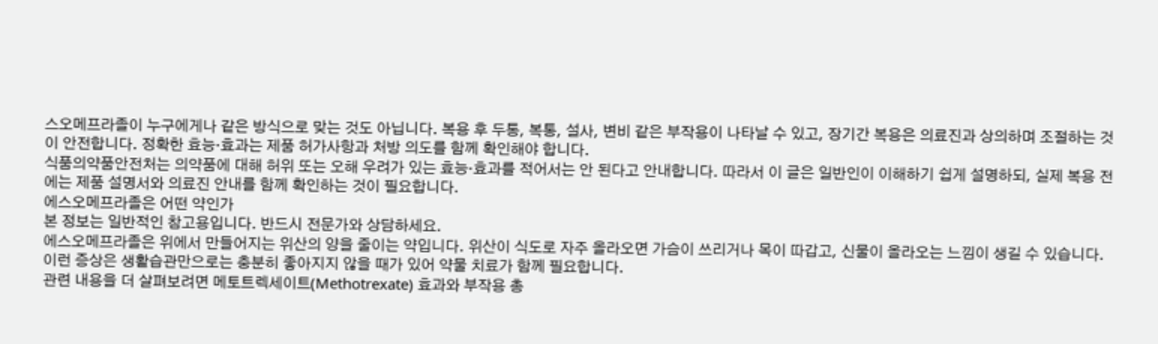스오메프라졸이 누구에게나 같은 방식으로 맞는 것도 아닙니다. 복용 후 두통, 복통, 설사, 변비 같은 부작용이 나타날 수 있고, 장기간 복용은 의료진과 상의하며 조절하는 것이 안전합니다. 정확한 효능·효과는 제품 허가사항과 처방 의도를 함께 확인해야 합니다.
식품의약품안전처는 의약품에 대해 허위 또는 오해 우려가 있는 효능·효과를 적어서는 안 된다고 안내합니다. 따라서 이 글은 일반인이 이해하기 쉽게 설명하되, 실제 복용 전에는 제품 설명서와 의료진 안내를 함께 확인하는 것이 필요합니다.
에스오메프라졸은 어떤 약인가
본 정보는 일반적인 참고용입니다. 반드시 전문가와 상담하세요.
에스오메프라졸은 위에서 만들어지는 위산의 양을 줄이는 약입니다. 위산이 식도로 자주 올라오면 가슴이 쓰리거나 목이 따갑고, 신물이 올라오는 느낌이 생길 수 있습니다. 이런 증상은 생활습관만으로는 충분히 좋아지지 않을 때가 있어 약물 치료가 함께 필요합니다.
관련 내용을 더 살펴보려면 메토트렉세이트(Methotrexate) 효과와 부작용 총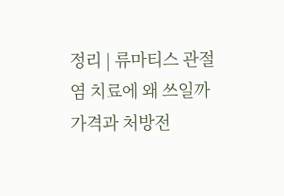정리 | 류마티스 관절염 치료에 왜 쓰일까 가격과 처방전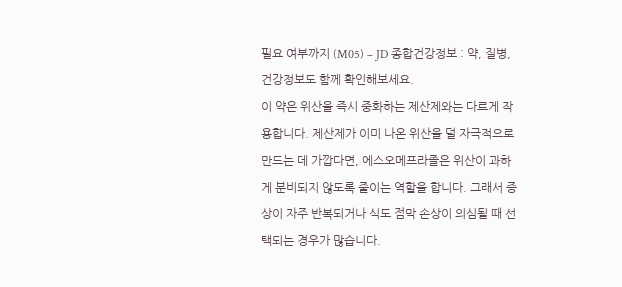필요 여부까지 (M05) – JD 종합건강정보 : 약, 질병, 건강정보도 함께 확인해보세요.
이 약은 위산을 즉시 중화하는 제산제와는 다르게 작용합니다. 제산제가 이미 나온 위산을 덜 자극적으로 만드는 데 가깝다면, 에스오메프라졸은 위산이 과하게 분비되지 않도록 줄이는 역할을 합니다. 그래서 증상이 자주 반복되거나 식도 점막 손상이 의심될 때 선택되는 경우가 많습니다.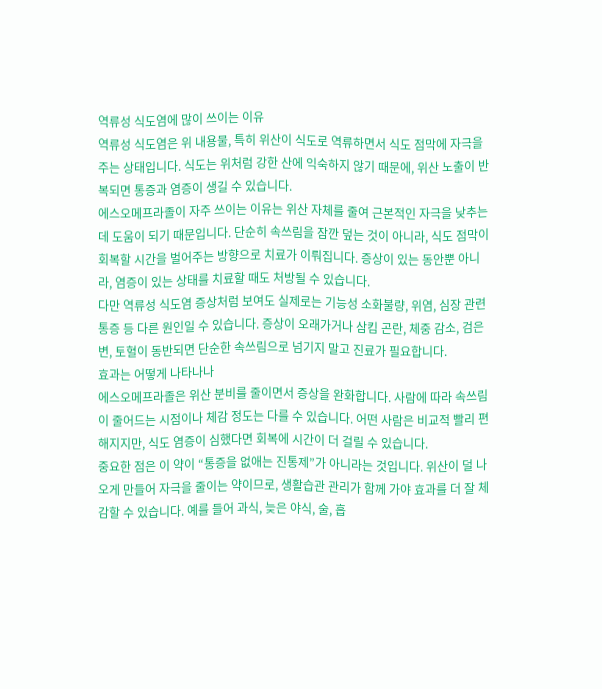역류성 식도염에 많이 쓰이는 이유
역류성 식도염은 위 내용물, 특히 위산이 식도로 역류하면서 식도 점막에 자극을 주는 상태입니다. 식도는 위처럼 강한 산에 익숙하지 않기 때문에, 위산 노출이 반복되면 통증과 염증이 생길 수 있습니다.
에스오메프라졸이 자주 쓰이는 이유는 위산 자체를 줄여 근본적인 자극을 낮추는 데 도움이 되기 때문입니다. 단순히 속쓰림을 잠깐 덮는 것이 아니라, 식도 점막이 회복할 시간을 벌어주는 방향으로 치료가 이뤄집니다. 증상이 있는 동안뿐 아니라, 염증이 있는 상태를 치료할 때도 처방될 수 있습니다.
다만 역류성 식도염 증상처럼 보여도 실제로는 기능성 소화불량, 위염, 심장 관련 통증 등 다른 원인일 수 있습니다. 증상이 오래가거나 삼킴 곤란, 체중 감소, 검은 변, 토혈이 동반되면 단순한 속쓰림으로 넘기지 말고 진료가 필요합니다.
효과는 어떻게 나타나나
에스오메프라졸은 위산 분비를 줄이면서 증상을 완화합니다. 사람에 따라 속쓰림이 줄어드는 시점이나 체감 정도는 다를 수 있습니다. 어떤 사람은 비교적 빨리 편해지지만, 식도 염증이 심했다면 회복에 시간이 더 걸릴 수 있습니다.
중요한 점은 이 약이 “통증을 없애는 진통제”가 아니라는 것입니다. 위산이 덜 나오게 만들어 자극을 줄이는 약이므로, 생활습관 관리가 함께 가야 효과를 더 잘 체감할 수 있습니다. 예를 들어 과식, 늦은 야식, 술, 흡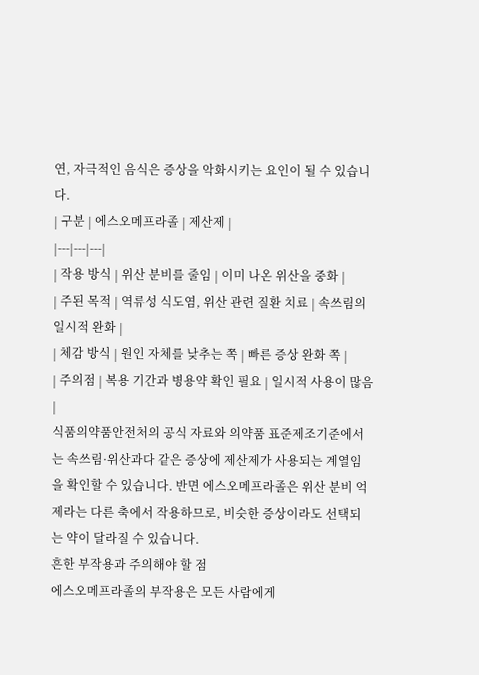연, 자극적인 음식은 증상을 악화시키는 요인이 될 수 있습니다.
| 구분 | 에스오메프라졸 | 제산제 |
|---|---|---|
| 작용 방식 | 위산 분비를 줄임 | 이미 나온 위산을 중화 |
| 주된 목적 | 역류성 식도염, 위산 관련 질환 치료 | 속쓰림의 일시적 완화 |
| 체감 방식 | 원인 자체를 낮추는 쪽 | 빠른 증상 완화 쪽 |
| 주의점 | 복용 기간과 병용약 확인 필요 | 일시적 사용이 많음 |
식품의약품안전처의 공식 자료와 의약품 표준제조기준에서는 속쓰림·위산과다 같은 증상에 제산제가 사용되는 계열임을 확인할 수 있습니다. 반면 에스오메프라졸은 위산 분비 억제라는 다른 축에서 작용하므로, 비슷한 증상이라도 선택되는 약이 달라질 수 있습니다.
흔한 부작용과 주의해야 할 점
에스오메프라졸의 부작용은 모든 사람에게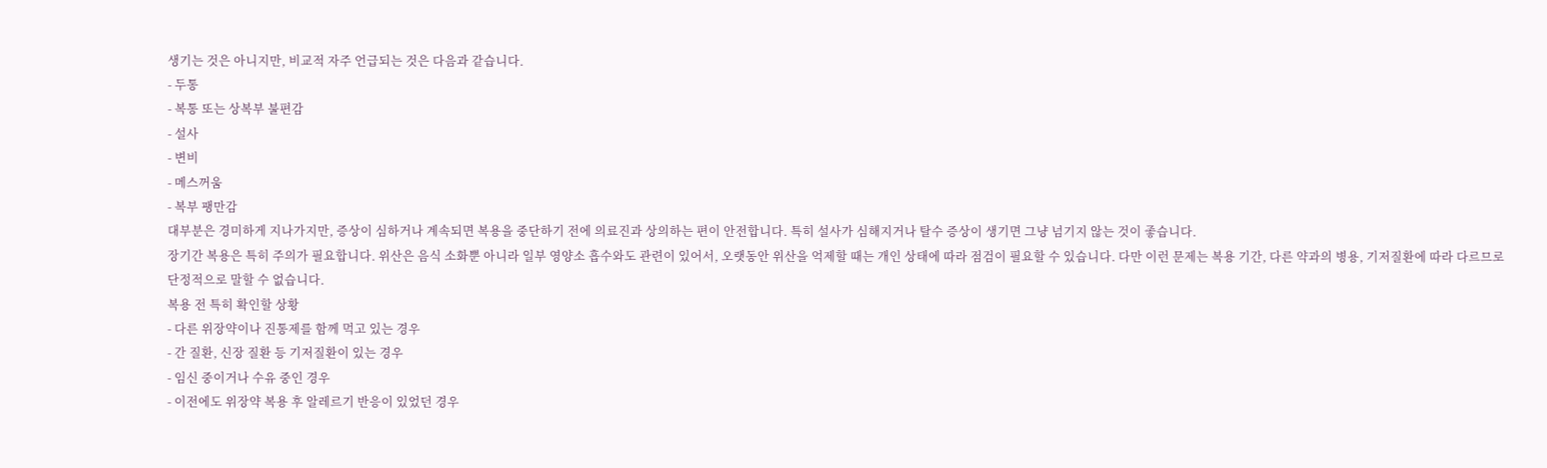생기는 것은 아니지만, 비교적 자주 언급되는 것은 다음과 같습니다.
- 두통
- 복통 또는 상복부 불편감
- 설사
- 변비
- 메스꺼움
- 복부 팽만감
대부분은 경미하게 지나가지만, 증상이 심하거나 계속되면 복용을 중단하기 전에 의료진과 상의하는 편이 안전합니다. 특히 설사가 심해지거나 탈수 증상이 생기면 그냥 넘기지 않는 것이 좋습니다.
장기간 복용은 특히 주의가 필요합니다. 위산은 음식 소화뿐 아니라 일부 영양소 흡수와도 관련이 있어서, 오랫동안 위산을 억제할 때는 개인 상태에 따라 점검이 필요할 수 있습니다. 다만 이런 문제는 복용 기간, 다른 약과의 병용, 기저질환에 따라 다르므로 단정적으로 말할 수 없습니다.
복용 전 특히 확인할 상황
- 다른 위장약이나 진통제를 함께 먹고 있는 경우
- 간 질환, 신장 질환 등 기저질환이 있는 경우
- 임신 중이거나 수유 중인 경우
- 이전에도 위장약 복용 후 알레르기 반응이 있었던 경우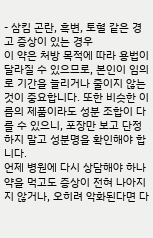- 삼킴 곤란, 흑변, 토혈 같은 경고 증상이 있는 경우
이 약은 처방 목적에 따라 용법이 달라질 수 있으므로, 본인이 임의로 기간을 늘리거나 줄이지 않는 것이 중요합니다. 또한 비슷한 이름의 제품이라도 성분 조합이 다를 수 있으니, 포장만 보고 단정하지 말고 성분명을 확인해야 합니다.
언제 병원에 다시 상담해야 하나
약을 먹고도 증상이 전혀 나아지지 않거나, 오히려 악화된다면 다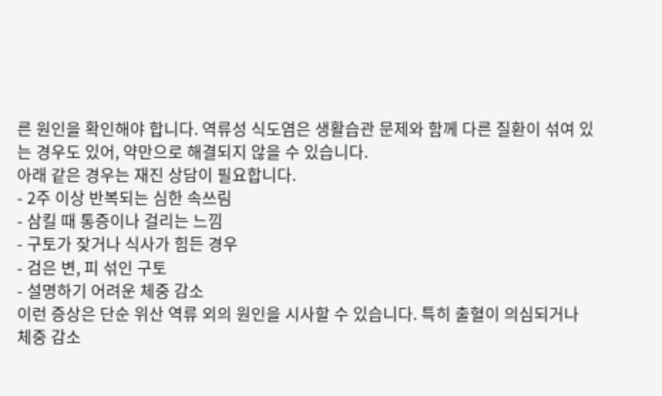른 원인을 확인해야 합니다. 역류성 식도염은 생활습관 문제와 함께 다른 질환이 섞여 있는 경우도 있어, 약만으로 해결되지 않을 수 있습니다.
아래 같은 경우는 재진 상담이 필요합니다.
- 2주 이상 반복되는 심한 속쓰림
- 삼킬 때 통증이나 걸리는 느낌
- 구토가 잦거나 식사가 힘든 경우
- 검은 변, 피 섞인 구토
- 설명하기 어려운 체중 감소
이런 증상은 단순 위산 역류 외의 원인을 시사할 수 있습니다. 특히 출혈이 의심되거나 체중 감소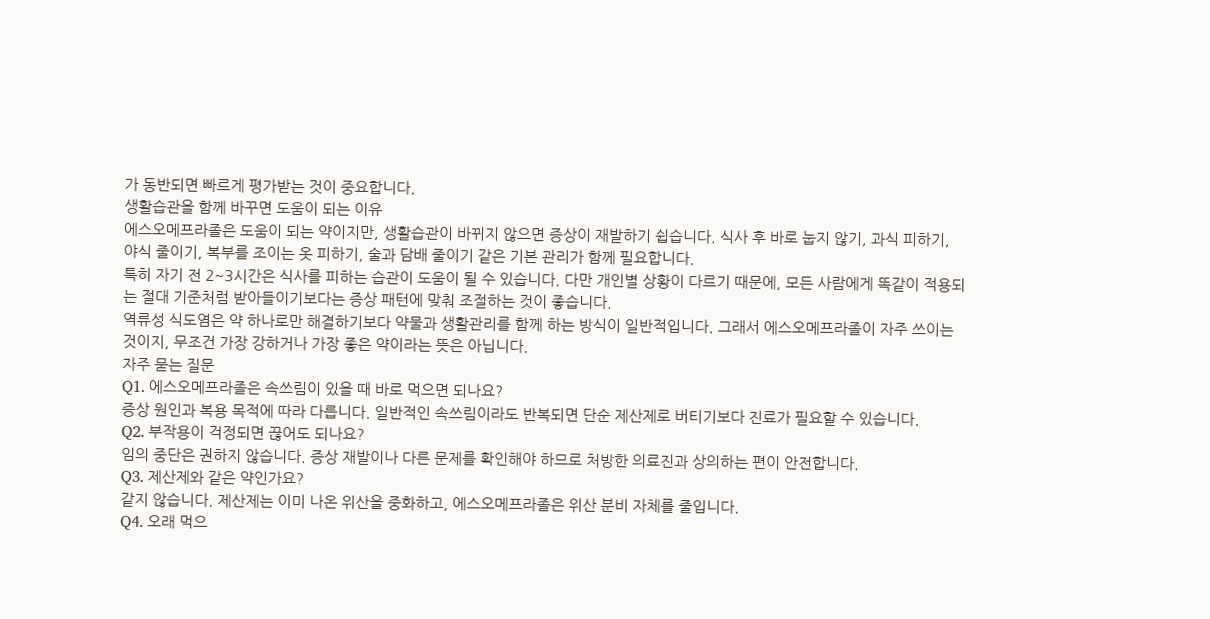가 동반되면 빠르게 평가받는 것이 중요합니다.
생활습관을 함께 바꾸면 도움이 되는 이유
에스오메프라졸은 도움이 되는 약이지만, 생활습관이 바뀌지 않으면 증상이 재발하기 쉽습니다. 식사 후 바로 눕지 않기, 과식 피하기, 야식 줄이기, 복부를 조이는 옷 피하기, 술과 담배 줄이기 같은 기본 관리가 함께 필요합니다.
특히 자기 전 2~3시간은 식사를 피하는 습관이 도움이 될 수 있습니다. 다만 개인별 상황이 다르기 때문에, 모든 사람에게 똑같이 적용되는 절대 기준처럼 받아들이기보다는 증상 패턴에 맞춰 조절하는 것이 좋습니다.
역류성 식도염은 약 하나로만 해결하기보다 약물과 생활관리를 함께 하는 방식이 일반적입니다. 그래서 에스오메프라졸이 자주 쓰이는 것이지, 무조건 가장 강하거나 가장 좋은 약이라는 뜻은 아닙니다.
자주 묻는 질문
Q1. 에스오메프라졸은 속쓰림이 있을 때 바로 먹으면 되나요?
증상 원인과 복용 목적에 따라 다릅니다. 일반적인 속쓰림이라도 반복되면 단순 제산제로 버티기보다 진료가 필요할 수 있습니다.
Q2. 부작용이 걱정되면 끊어도 되나요?
임의 중단은 권하지 않습니다. 증상 재발이나 다른 문제를 확인해야 하므로 처방한 의료진과 상의하는 편이 안전합니다.
Q3. 제산제와 같은 약인가요?
같지 않습니다. 제산제는 이미 나온 위산을 중화하고, 에스오메프라졸은 위산 분비 자체를 줄입니다.
Q4. 오래 먹으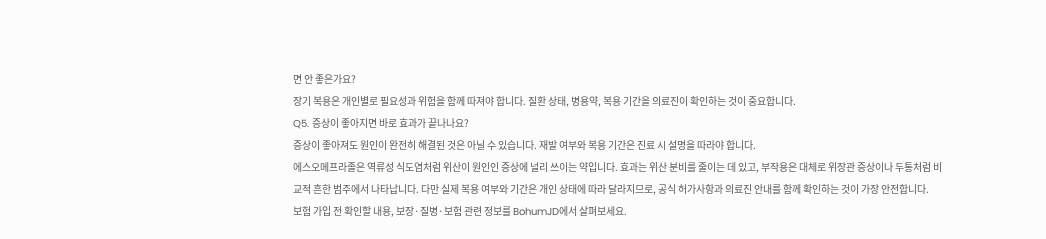면 안 좋은가요?
장기 복용은 개인별로 필요성과 위험을 함께 따져야 합니다. 질환 상태, 병용약, 복용 기간을 의료진이 확인하는 것이 중요합니다.
Q5. 증상이 좋아지면 바로 효과가 끝나나요?
증상이 좋아져도 원인이 완전히 해결된 것은 아닐 수 있습니다. 재발 여부와 복용 기간은 진료 시 설명을 따라야 합니다.
에스오메프라졸은 역류성 식도염처럼 위산이 원인인 증상에 널리 쓰이는 약입니다. 효과는 위산 분비를 줄이는 데 있고, 부작용은 대체로 위장관 증상이나 두통처럼 비교적 흔한 범주에서 나타납니다. 다만 실제 복용 여부와 기간은 개인 상태에 따라 달라지므로, 공식 허가사항과 의료진 안내를 함께 확인하는 것이 가장 안전합니다.
보험 가입 전 확인할 내용, 보장·질병·보험 관련 정보를 BohumJD에서 살펴보세요.